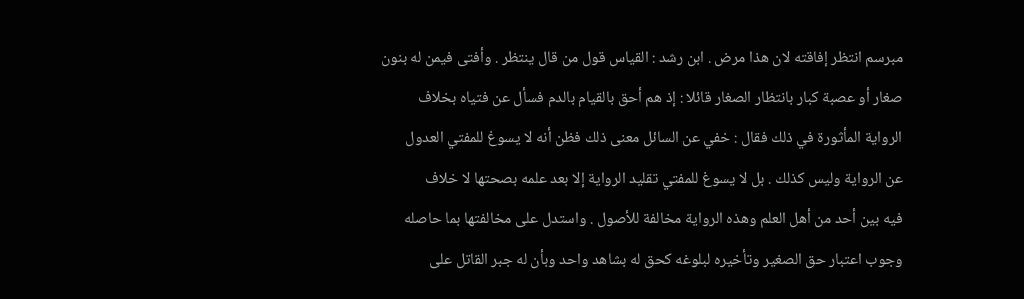مبرسم انتظر إفاقته لان هذا مرض . ابن رشد : القياس قول من قال ينتظر . وأفتى فيمن له بنون
صغار أو عصبة كبار بانتظار الصغار قائلا : إذ هم أحق بالقيام بالدم فسأل عن فتياه بخلاف
الرواية المأثورة في ذلك فقال : خفي عن السائل معنى ذلك فظن أنه لا يسوغ للمفتي العدول
عن الرواية وليس كذلك . بل لا يسوغ للمفتي تقليد الرواية إلا بعد علمه بصحتها لا خلاف
فيه بين أحد من أهل العلم وهذه الرواية مخالفة للأصول . واستدل على مخالفتها بما حاصله
وجوب اعتبار حق الصغير وتأخيره لبلوغه كحق له بشاهد واحد وبأن له جبر القاتل على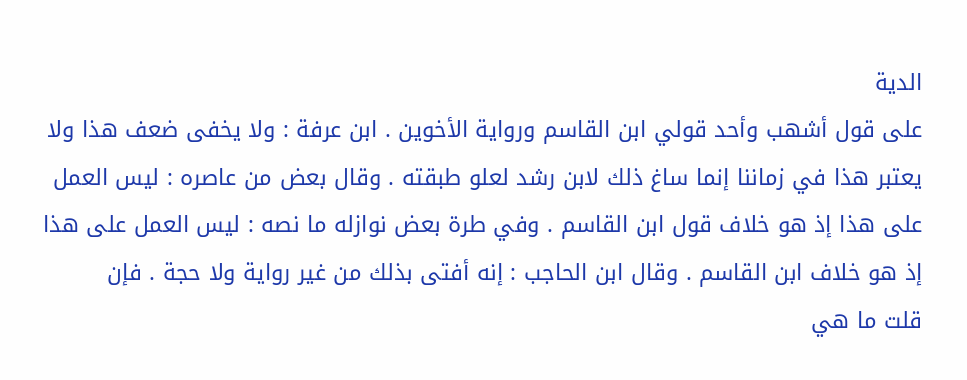الدية
على قول أشهب وأحد قولي ابن القاسم ورواية الأخوين . ابن عرفة : ولا يخفى ضعف هذا ولا
يعتبر هذا في زماننا إنما ساغ ذلك لابن رشد لعلو طبقته . وقال بعض من عاصره : ليس العمل
على هذا إذ هو خلاف قول ابن القاسم . وفي طرة بعض نوازله ما نصه : ليس العمل على هذا
إذ هو خلاف ابن القاسم . وقال ابن الحاجب : إنه أفتى بذلك من غير رواية ولا حجة . فإن
قلت ما هي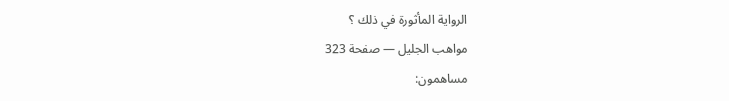الرواية المأثورة في ذلك ؟
مواهب الجليل — صفحة 323
مساهمون: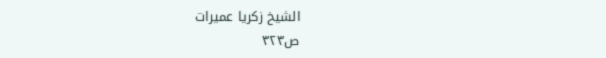الشيخ زكريا عميرات
ص٣٢٣